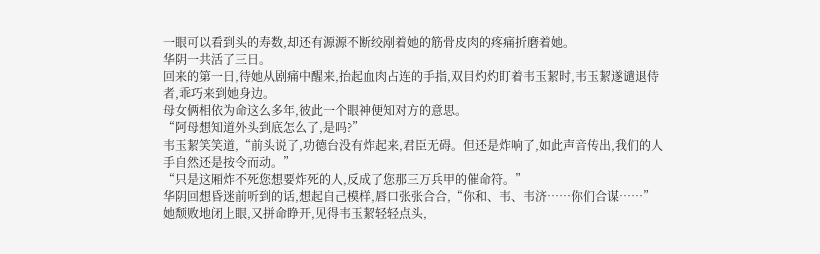一眼可以看到头的寿数,却还有源源不断绞剐着她的筋骨皮肉的疼痛折磨着她。
华阴一共活了三日。
回来的第一日,待她从剧痛中醒来,抬起血肉占连的手指,双目灼灼盯着韦玉絜时,韦玉絜遂谴退侍者,乖巧来到她身边。
母女俩相依为命这么多年,彼此一个眼神便知对方的意思。
“阿母想知道外头到底怎么了,是吗?”
韦玉絜笑笑道,“前头说了,功德台没有炸起来,君臣无碍。但还是炸响了,如此声音传出,我们的人手自然还是按令而动。”
“只是这厢炸不死您想要炸死的人,反成了您那三万兵甲的催命符。”
华阴回想昏迷前听到的话,想起自己模样,唇口张张合合,“你和、韦、韦济……你们合谋……”
她颓败地闭上眼,又拼命睁开,见得韦玉絜轻轻点头,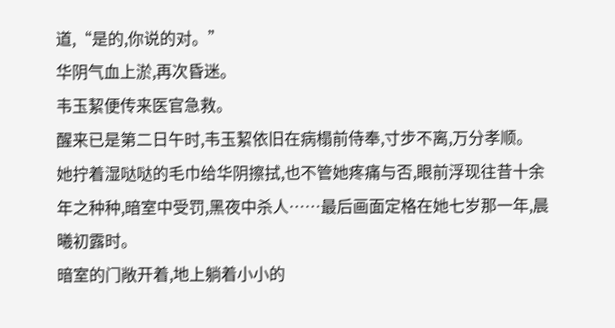道,“是的,你说的对。”
华阴气血上淤,再次昏迷。
韦玉絜便传来医官急救。
醒来已是第二日午时,韦玉絜依旧在病榻前侍奉,寸步不离,万分孝顺。
她拧着湿哒哒的毛巾给华阴擦拭,也不管她疼痛与否,眼前浮现往昔十余年之种种,暗室中受罚,黑夜中杀人……最后画面定格在她七岁那一年,晨曦初露时。
暗室的门敞开着,地上躺着小小的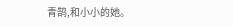青鹄,和小小的她。